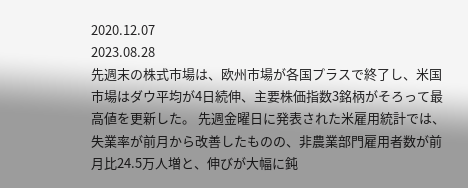2020.12.07
2023.08.28
先週末の株式市場は、欧州市場が各国プラスで終了し、米国市場はダウ平均が4日続伸、主要株価指数3銘柄がそろって最高値を更新した。 先週金曜日に発表された米雇用統計では、失業率が前月から改善したものの、非農業部門雇用者数が前月比24.5万人増と、伸びが大幅に鈍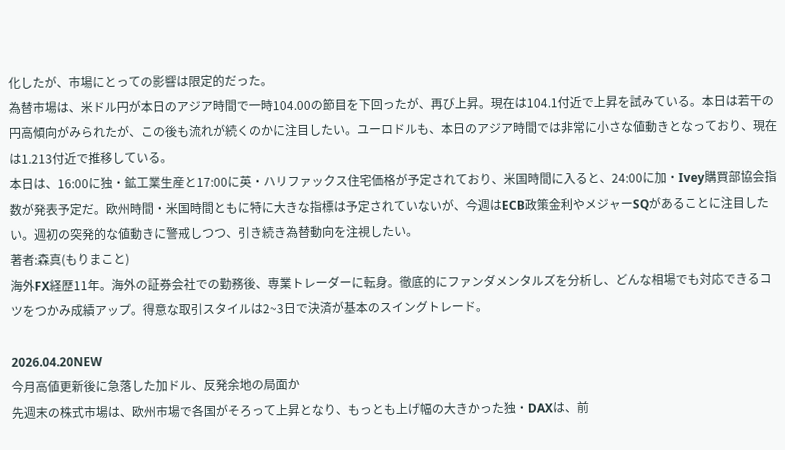化したが、市場にとっての影響は限定的だった。
為替市場は、米ドル円が本日のアジア時間で一時104.00の節目を下回ったが、再び上昇。現在は104.1付近で上昇を試みている。本日は若干の円高傾向がみられたが、この後も流れが続くのかに注目したい。ユーロドルも、本日のアジア時間では非常に小さな値動きとなっており、現在は1.213付近で推移している。
本日は、16:00に独・鉱工業生産と17:00に英・ハリファックス住宅価格が予定されており、米国時間に入ると、24:00に加・Ivey購買部協会指数が発表予定だ。欧州時間・米国時間ともに特に大きな指標は予定されていないが、今週はECB政策金利やメジャーSQがあることに注目したい。週初の突発的な値動きに警戒しつつ、引き続き為替動向を注視したい。
著者:森真(もりまこと)
海外FX経歴11年。海外の証券会社での勤務後、専業トレーダーに転身。徹底的にファンダメンタルズを分析し、どんな相場でも対応できるコツをつかみ成績アップ。得意な取引スタイルは2~3日で決済が基本のスイングトレード。

2026.04.20NEW
今月高値更新後に急落した加ドル、反発余地の局面か
先週末の株式市場は、欧州市場で各国がそろって上昇となり、もっとも上げ幅の大きかった独・DAXは、前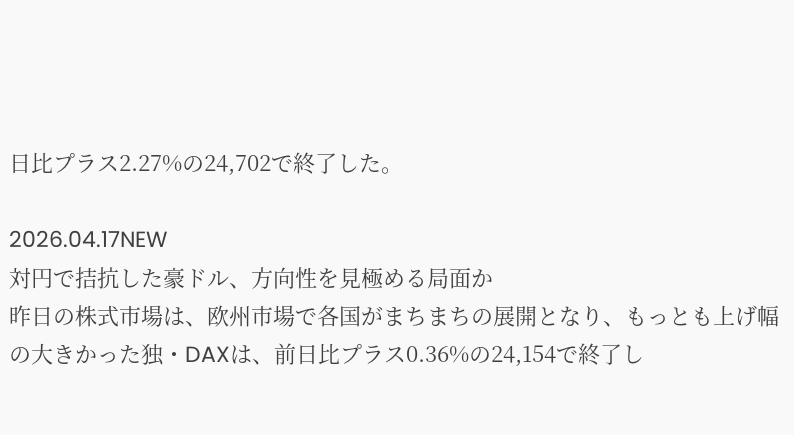日比プラス2.27%の24,702で終了した。

2026.04.17NEW
対円で拮抗した豪ドル、方向性を見極める局面か
昨日の株式市場は、欧州市場で各国がまちまちの展開となり、もっとも上げ幅の大きかった独・DAXは、前日比プラス0.36%の24,154で終了し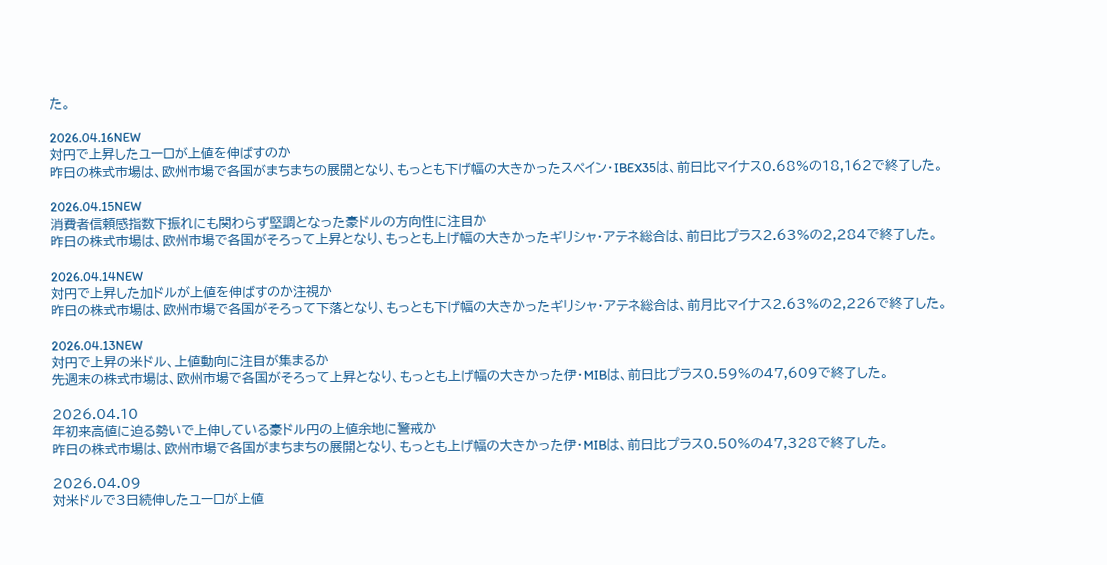た。

2026.04.16NEW
対円で上昇したユーロが上値を伸ばすのか
昨日の株式市場は、欧州市場で各国がまちまちの展開となり、もっとも下げ幅の大きかったスペイン・IBEX35は、前日比マイナス0.68%の18,162で終了した。

2026.04.15NEW
消費者信頼感指数下振れにも関わらず堅調となった豪ドルの方向性に注目か
昨日の株式市場は、欧州市場で各国がそろって上昇となり、もっとも上げ幅の大きかったギリシャ・アテネ総合は、前日比プラス2.63%の2,284で終了した。

2026.04.14NEW
対円で上昇した加ドルが上値を伸ばすのか注視か
昨日の株式市場は、欧州市場で各国がそろって下落となり、もっとも下げ幅の大きかったギリシャ・アテネ総合は、前月比マイナス2.63%の2,226で終了した。

2026.04.13NEW
対円で上昇の米ドル、上値動向に注目が集まるか
先週末の株式市場は、欧州市場で各国がそろって上昇となり、もっとも上げ幅の大きかった伊・MIBは、前日比プラス0.59%の47,609で終了した。

2026.04.10
年初来高値に迫る勢いで上伸している豪ドル円の上値余地に警戒か
昨日の株式市場は、欧州市場で各国がまちまちの展開となり、もっとも上げ幅の大きかった伊・MIBは、前日比プラス0.50%の47,328で終了した。

2026.04.09
対米ドルで3日続伸したユーロが上値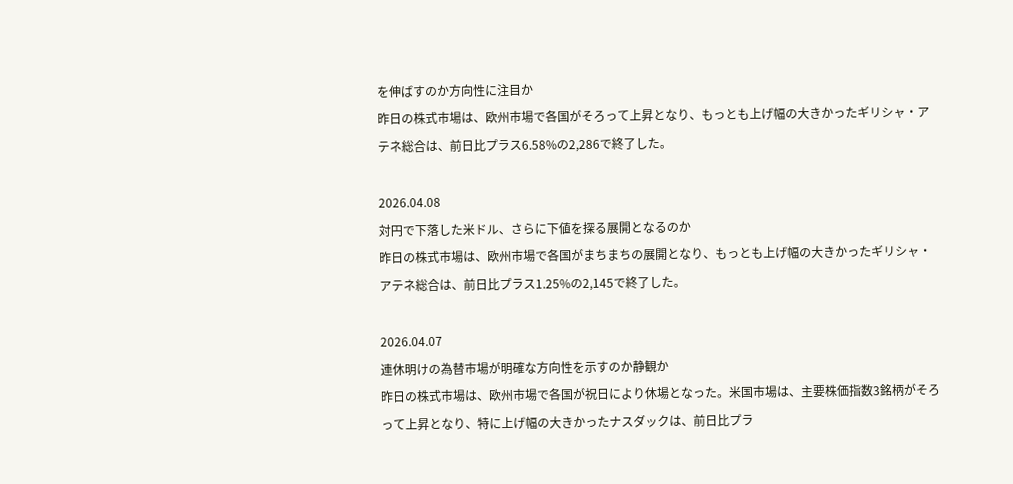を伸ばすのか方向性に注目か
昨日の株式市場は、欧州市場で各国がそろって上昇となり、もっとも上げ幅の大きかったギリシャ・アテネ総合は、前日比プラス6.58%の2,286で終了した。

2026.04.08
対円で下落した米ドル、さらに下値を探る展開となるのか
昨日の株式市場は、欧州市場で各国がまちまちの展開となり、もっとも上げ幅の大きかったギリシャ・アテネ総合は、前日比プラス1.25%の2,145で終了した。

2026.04.07
連休明けの為替市場が明確な方向性を示すのか静観か
昨日の株式市場は、欧州市場で各国が祝日により休場となった。米国市場は、主要株価指数3銘柄がそろって上昇となり、特に上げ幅の大きかったナスダックは、前日比プラ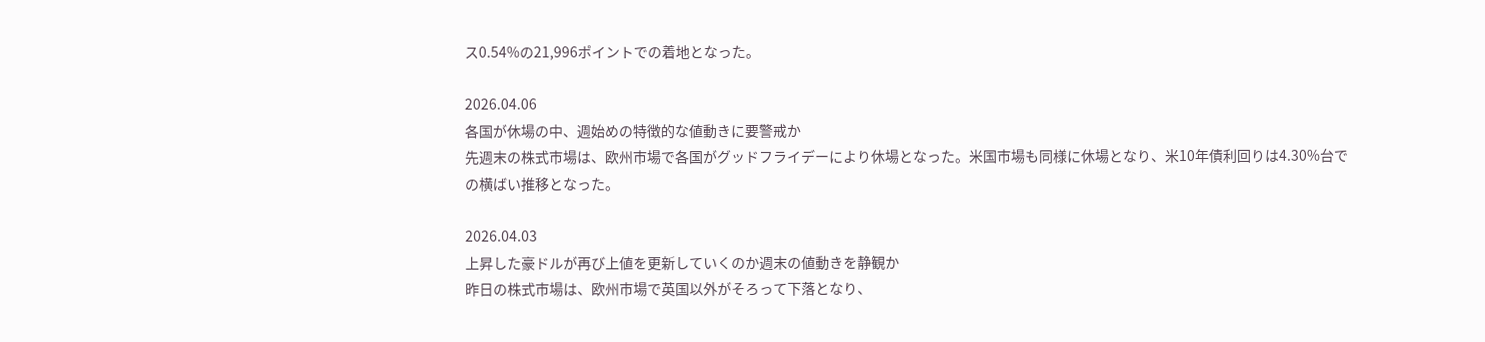ス0.54%の21,996ポイントでの着地となった。

2026.04.06
各国が休場の中、週始めの特徴的な値動きに要警戒か
先週末の株式市場は、欧州市場で各国がグッドフライデーにより休場となった。米国市場も同様に休場となり、米10年債利回りは4.30%台での横ばい推移となった。

2026.04.03
上昇した豪ドルが再び上値を更新していくのか週末の値動きを静観か
昨日の株式市場は、欧州市場で英国以外がそろって下落となり、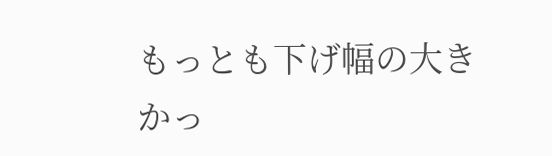もっとも下げ幅の大きかっ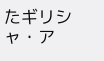たギリシャ・ア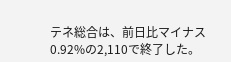テネ総合は、前日比マイナス0.92%の2,110で終了した。